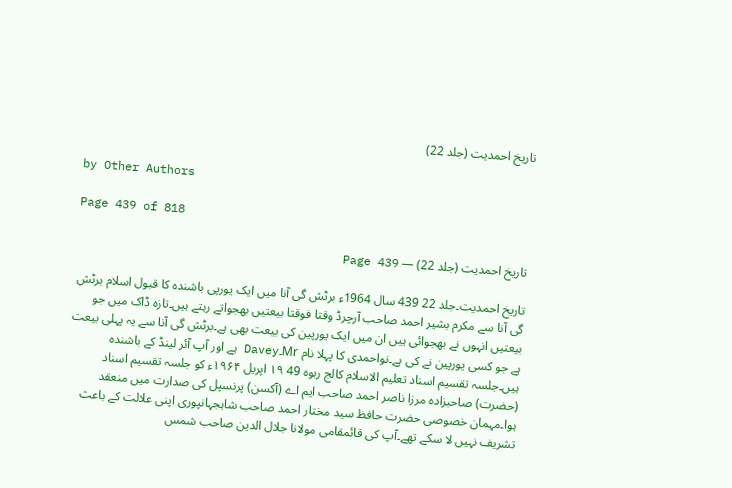تاریخ احمدیت (جلد 22)

by Other Authors

Page 439 of 818

تاریخ احمدیت (جلد 22) — Page 439

تاریخ احمدیت۔جلد 22 439 سال 1964ء برٹش گی آنا میں ایک یورپی باشندہ کا قبول اسلام برٹش گی آنا سے مکرم بشیر احمد صاحب آرچرڈ وقتا فوقتا بیعتیں بھجواتے رہتے ہیں۔تازہ ڈاک میں جو بیعتیں انہوں نے بھجوائی ہیں ان میں ایک یورپین کی بیعت بھی ہے۔برٹش گی آنا سے یہ پہلی بیعت ہے جو کسی یورپین نے کی ہے۔نواحمدی کا پہلا نام Mr۔Davey ہے اور آپ آئر لینڈ کے باشندہ ہیں۔جلسہ تقسیم اسناد تعلیم الاسلام کالج ربوہ 49 ۱۹ اپریل ۱۹۶۴ء کو جلسہ تقسیم اسناد (حضرت) صاحبزادہ مرزا ناصر احمد صاحب ایم اے (آکسن) پرنسپل کی صدارت میں منعقد ہوا۔مہمان خصوصی حضرت حافظ سید مختار احمد صاحب شاہجہانپوری اپنی علالت کے باعث تشریف نہیں لا سکے تھے۔آپ کی قائمقامی مولانا جلال الدین صاحب شمس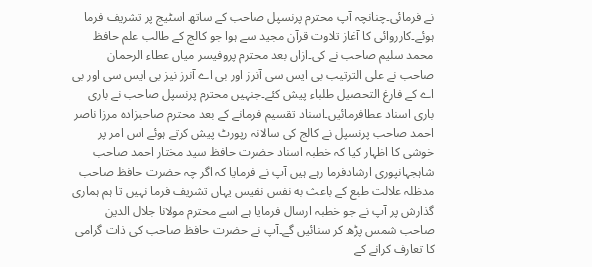نے فرمائی۔چنانچہ آپ محترم پرنسپل صاحب کے ساتھ اسٹیج پر تشریف فرما ہوئے۔کارروائی کا آغاز تلاوت قرآن مجید سے ہوا جو کالج کے طالب علم حافظ محمد سلیم صاحب نے کی۔ازاں بعد محترم پروفیسر میاں عطاء الرحمان صاحب نے علی الترتیب بی ایس سی آنرز اور بی اے آنرز نیز بی ایس سی اور بی اے کے فارغ التحصیل طلباء پیش کئے۔جنہیں محترم پرنسپل صاحب نے باری باری اسناد عطافرمائیں۔اسناد تقسیم فرمانے کے بعد محترم صاحبزادہ مرزا ناصر احمد صاحب پرنسپل نے کالج کی سالانہ رپورٹ پیش کرتے ہوئے اس امر پر خوشی کا اظہار کیا کہ خطبہ اسناد حضرت حافظ سید مختار احمد صاحب شاہجہانپوری ارشادفرما رہے ہیں آپ نے فرمایا کہ اگر چہ حضرت حافظ صاحب مدظلہ علالت طبع کے باعث به نفس نفیس یہاں تشریف فرما نہیں تا ہم ہماری گذارش پر آپ نے جو خطبہ ارسال فرمایا ہے اسے محترم مولانا جلال الدین صاحب شمس پڑھ کر سنائیں گے۔آپ نے حضرت حافظ صاحب کی ذات گرامی کا تعارف کرانے کے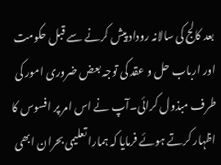بعد کالج کی سالانہ روداد پیش کرنے سے قبل حکومت اور ارباب حل و عقد کی توجہ بعض ضروری امور کی طرف مبذول کرائی۔آپ نے اس امر پر افسوس کا اظہار کرتے ہوئے فرمایا کہ ہمارا تعلیمی بحران ابھی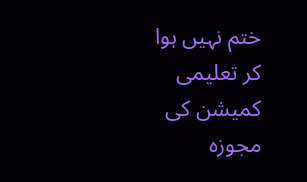ختم نہیں ہوا کر تعلیمی کمیشن کی مجوزہ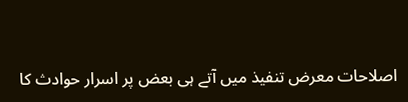اصلاحات معرض تنفیذ میں آتے ہی بعض پر اسرار حوادث کا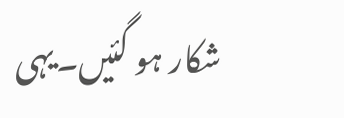شکار ہو گئیں۔یہی